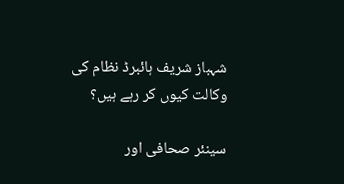شہباز شریف ہائبرڈ نظام کی وکالت کیوں کر رہے ہیں؟

سینئر صحافی اور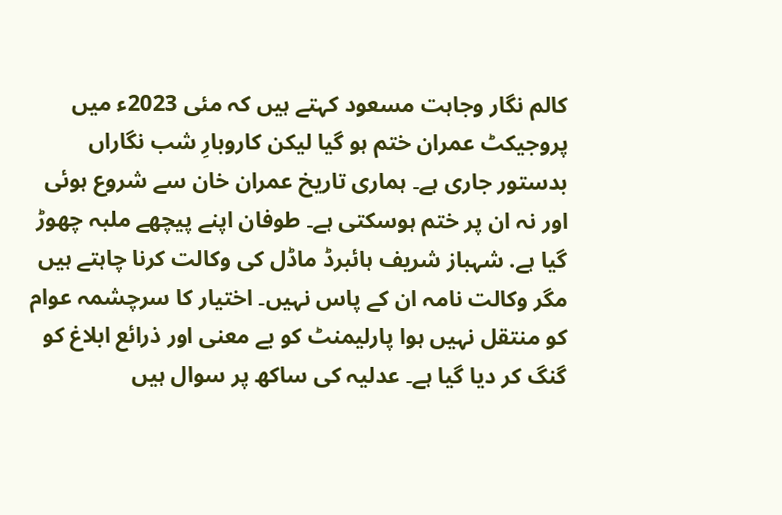کالم نگار وجاہت مسعود کہتے ہیں کہ مئی 2023ء میں پروجیکٹ عمران ختم ہو گیا لیکن کاروبارِ شب نگاراں بدستور جاری ہے۔ ہماری تاریخ عمران خان سے شروع ہوئی اور نہ ان پر ختم ہوسکتی ہے۔ طوفان اپنے پیچھے ملبہ چھوڑ گیا ہے. شہباز شریف ہائبرڈ ماڈل کی وکالت کرنا چاہتے ہیں مگر وکالت نامہ ان کے پاس نہیں۔ اختیار کا سرچشمہ عوام کو منتقل نہیں ہوا پارلیمنٹ کو بے معنی اور ذرائع ابلاغ کو گنگ کر دیا گیا ہے۔ عدلیہ کی ساکھ پر سوال ہیں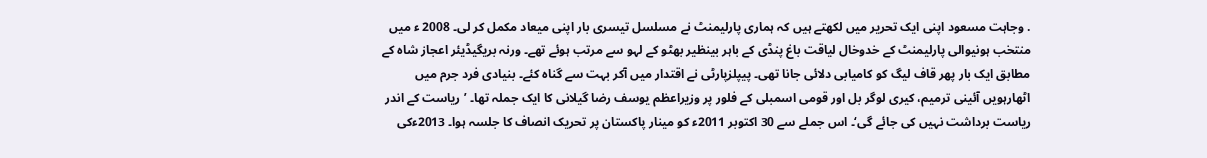. وجاہت مسعود اپنی ایک تحریر میں لکھتے ہیں کہ ہماری پارلیمنٹ نے مسلسل تیسری بار اپنی میعاد مکمل کر لی۔ 2008 ء میں منتخب ہونیوالی پارلیمنٹ کے خدوخال لیاقت باغ پنڈی کے باہر بینظیر بھٹو کے لہو سے مرتب ہوئے تھے۔ ورنہ بریگیڈیئر اعجاز شاہ کے مطابق ایک بار پھر قاف لیگ کو کامیابی دلائی جانا تھی۔ پیپلزپارٹی نے اقتدار میں آکر بہت سے گناہ کئے۔ بنیادی فرد جرم میں اٹھارہویں آئینی ترمیم، کیری لوگر بل اور قومی اسمبلی کے فلور پر وزیراعظم یوسف رضا گیلانی کا ایک جملہ تھا۔ ’ریاست کے اندر ریاست برداشت نہیں کی جائے گی‘۔ اس جملے سے 30 اکتوبر 2011ء کو مینار پاکستان پر تحریک انصاف کا جلسہ ہوا۔ 2013ءکی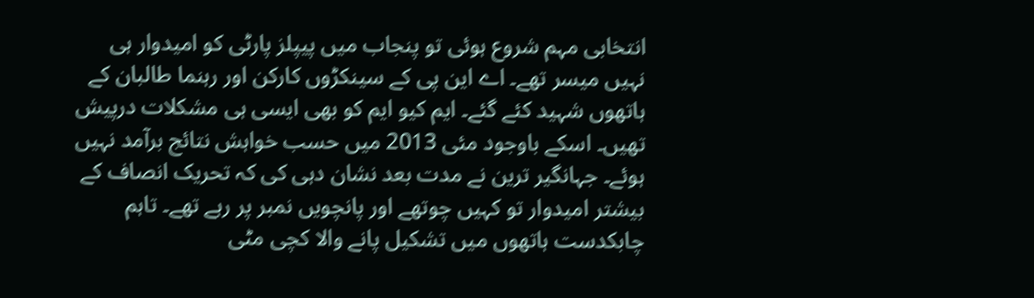انتخابی مہم شروع ہوئی تو پنجاب میں پیپلز پارٹی کو امیدوار ہی نہیں میسر تھے۔ اے این پی کے سینکڑوں کارکن اور رہنما طالبان کے ہاتھوں شہید کئے گئے۔ ایم کیو ایم کو بھی ایسی ہی مشکلات درپیش تھیں۔ اسکے باوجود مئی 2013 میں حسب خواہش نتائج برآمد نہیں ہوئے۔ جہانگیر ترین نے مدت بعد نشان دہی کی کہ تحریک انصاف کے بیشتر امیدوار تو کہیں چوتھے اور پانچویں نمبر پر رہے تھے۔ تاہم چابکدست ہاتھوں میں تشکیل پانے والا کچی مٹی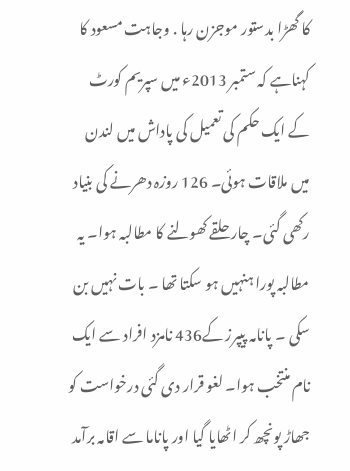کا گھڑا بدستور موجزن رہا . وجاہت مسعود کا کہناہے کہ ستمبر 2013ء میں سپریم کورٹ کے ایک حکم کی تعمیل کی پاداش میں لندن میں ملاقات ہوئی۔ 126 روزہ دھرنے کی بنیاد رکھی گئی۔ چار حلقے کھولنے کا مطالبہ ہوا۔ یہ مطالبہ پورا ہنہیں ہو سکتا تھا ۔ بات نہیں بن سکی ۔ پانامہ پیپرز کے436 نامزد افراد سے ایک نام منتخب ہوا۔ لغو قرار دی گئی درخواست کو جھاڑ پونچھ کر اٹھایا گیا اور پاناما سے اقامہ برآمد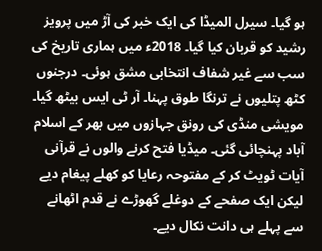ہو گیا۔ سیرل المیڈا کی ایک خبر کی آڑ میں پرویز رشید کو قربان کیا گیا۔ 2018ء میں ہماری تاریخ کی سب سے غیر شفاف انتخابی مشق ہوئی۔ درجنوں کٹھ پتلیوں نے ترنگا طوق پہنا۔ آر ٹی ایس بیٹھ گیا۔ مویشی منڈی کی رونق جہازوں میں بھر کے اسلام آباد پہنچائی گئی۔ میڈیا فتح کرنے والوں نے قرآنی آیات ٹویٹ کر کے مفتوحہ رعایا کو کھلے پیغام دیے لیکن ایک صفحے کے دوغلے گھوڑے نے قدم اٹھانے سے پہلے ہی دانت نکال دیے۔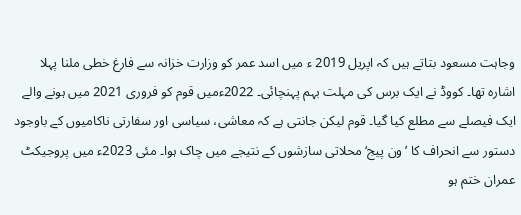وجاہت مسعود بتاتے ہیں کہ اپریل 2019 ء میں اسد عمر کو وزارت خزانہ سے فارغ خطی ملنا پہلا اشارہ تھا۔ کووڈ نے ایک برس کی مہلت بہم پہنچائی۔ 2022ءمیں قوم کو فروری 2021 میں ہونے والے ایک فیصلے سے مطلع کیا گیا۔ قوم لیکن جانتی ہے کہ معاشی، سیاسی اور سفارتی ناکامیوں کے باوجود دستور سے انحراف کا ’ون پیج‘ محلاتی سازشوں کے نتیجے میں چاک ہوا۔ مئی 2023ء میں پروجیکٹ عمران ختم ہو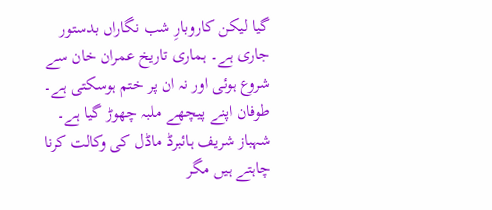گیا لیکن کاروبارِ شب نگاراں بدستور جاری ہے۔ ہماری تاریخ عمران خان سے شروع ہوئی اور نہ ان پر ختم ہوسکتی ہے۔ طوفان اپنے پیچھے ملبہ چھوڑ گیا ہے۔ شہباز شریف ہائبرڈ ماڈل کی وکالت کرنا چاہتے ہیں مگر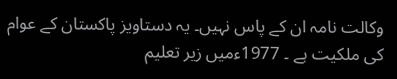وکالت نامہ ان کے پاس نہیں۔ یہ دستاویز پاکستان کے عوام کی ملکیت ہے ۔ 1977ءمیں زیر تعلیم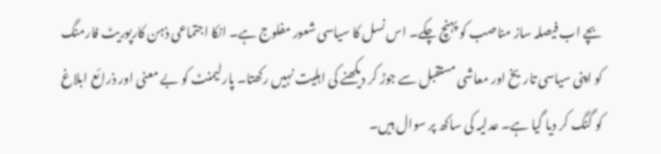بچے اب فیصلہ ساز مناصب کو پہنچ چکے۔ اس نسل کا سیاسی شعور مفلوج ہے۔ انکا اجتماعی ذہن کارپوریٹ فارمنگ کو اپنی سیاسی تاریخ اور معاشی مستقبل سے جوڑ کر دیکھنے کی اہلیت نہیں رکھتا۔ پارلیمنٹ کو بے معنی اور ذرائع ابلاغ کو گنگ کر دیا گیا ہے۔ عدلیہ کی ساکھ پر سوال ہیں۔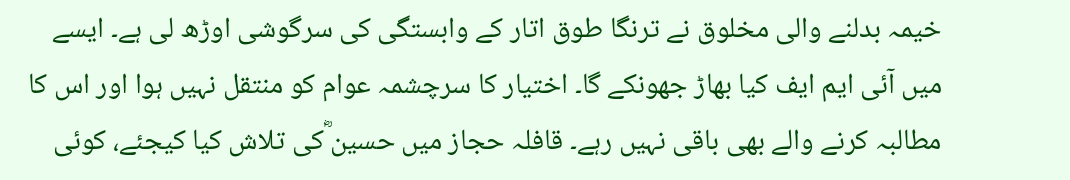خیمہ بدلنے والی مخلوق نے ترنگا طوق اتار کے وابستگی کی سرگوشی اوڑھ لی ہے۔ ایسے میں آئی ایم ایف کیا بھاڑ جھونکے گا۔ اختیار کا سرچشمہ عوام کو منتقل نہیں ہوا اور اس کا مطالبہ کرنے والے بھی باقی نہیں رہے۔ قافلہ حجاز میں حسین ؓکی تلاش کیا کیجئے، کوئی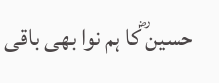حسین ؓکا ہم نوا بھی باقی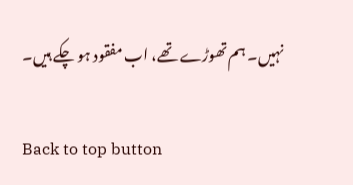نہیں۔ ہم تھوڑے تھے، اب مفقود ہو چکے ہیں۔

Back to top button